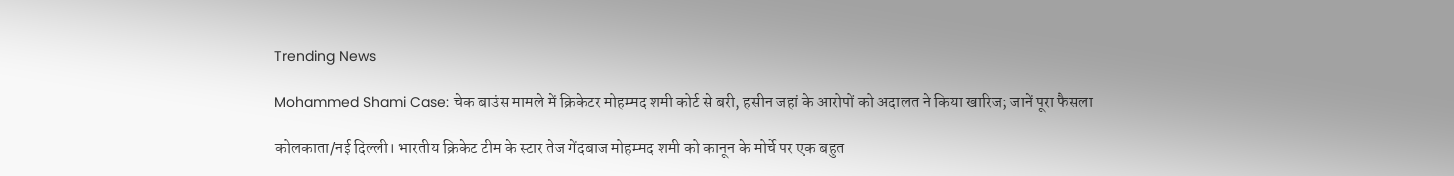Trending News

Mohammed Shami Case: चेक बाउंस मामले में क्रिकेटर मोहम्मद शमी कोर्ट से बरी, हसीन जहां के आरोपों को अदालत ने किया खारिज; जानें पूरा फैसला

कोलकाता/नई दिल्ली। भारतीय क्रिकेट टीम के स्टार तेज गेंदबाज मोहम्मद शमी को कानून के मोर्चे पर एक बहुत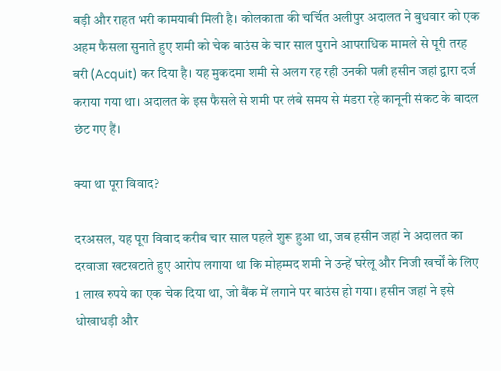बड़ी और राहत भरी कामयाबी मिली है। कोलकाता की चर्चित अलीपुर अदालत ने बुधवार को एक अहम फैसला सुनाते हुए शमी को चेक बाउंस के चार साल पुराने आपराधिक मामले से पूरी तरह बरी (Acquit) कर दिया है। यह मुकदमा शमी से अलग रह रही उनकी पत्नी हसीन जहां द्वारा दर्ज कराया गया था। अदालत के इस फैसले से शमी पर लंबे समय से मंडरा रहे कानूनी संकट के बादल छंट गए हैं।

क्या था पूरा विवाद?

दरअसल, यह पूरा विवाद करीब चार साल पहले शुरू हुआ था, जब हसीन जहां ने अदालत का दरवाजा खटखटाते हुए आरोप लगाया था कि मोहम्मद शमी ने उन्हें घरेलू और निजी खर्चों के लिए 1 लाख रुपये का एक चेक दिया था, जो बैंक में लगाने पर बाउंस हो गया। हसीन जहां ने इसे धोखाधड़ी और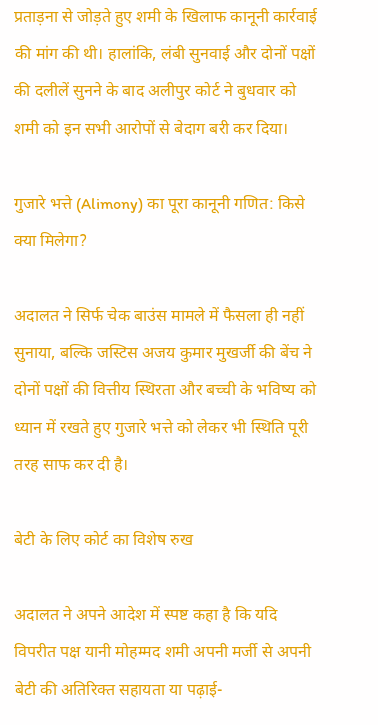प्रताड़ना से जोड़ते हुए शमी के खिलाफ कानूनी कार्रवाई की मांग की थी। हालांकि, लंबी सुनवाई और दोनों पक्षों की दलीलें सुनने के बाद अलीपुर कोर्ट ने बुधवार को शमी को इन सभी आरोपों से बेदाग बरी कर दिया।

गुजारे भत्ते (Alimony) का पूरा कानूनी गणित: किसे क्या मिलेगा?

अदालत ने सिर्फ चेक बाउंस मामले में फैसला ही नहीं सुनाया, बल्कि जस्टिस अजय कुमार मुखर्जी की बेंच ने दोनों पक्षों की वित्तीय स्थिरता और बच्ची के भविष्य को ध्यान में रखते हुए गुजारे भत्ते को लेकर भी स्थिति पूरी तरह साफ कर दी है।

बेटी के लिए कोर्ट का विशेष रुख

अदालत ने अपने आदेश में स्पष्ट कहा है कि यदि विपरीत पक्ष यानी मोहम्मद शमी अपनी मर्जी से अपनी बेटी की अतिरिक्त सहायता या पढ़ाई-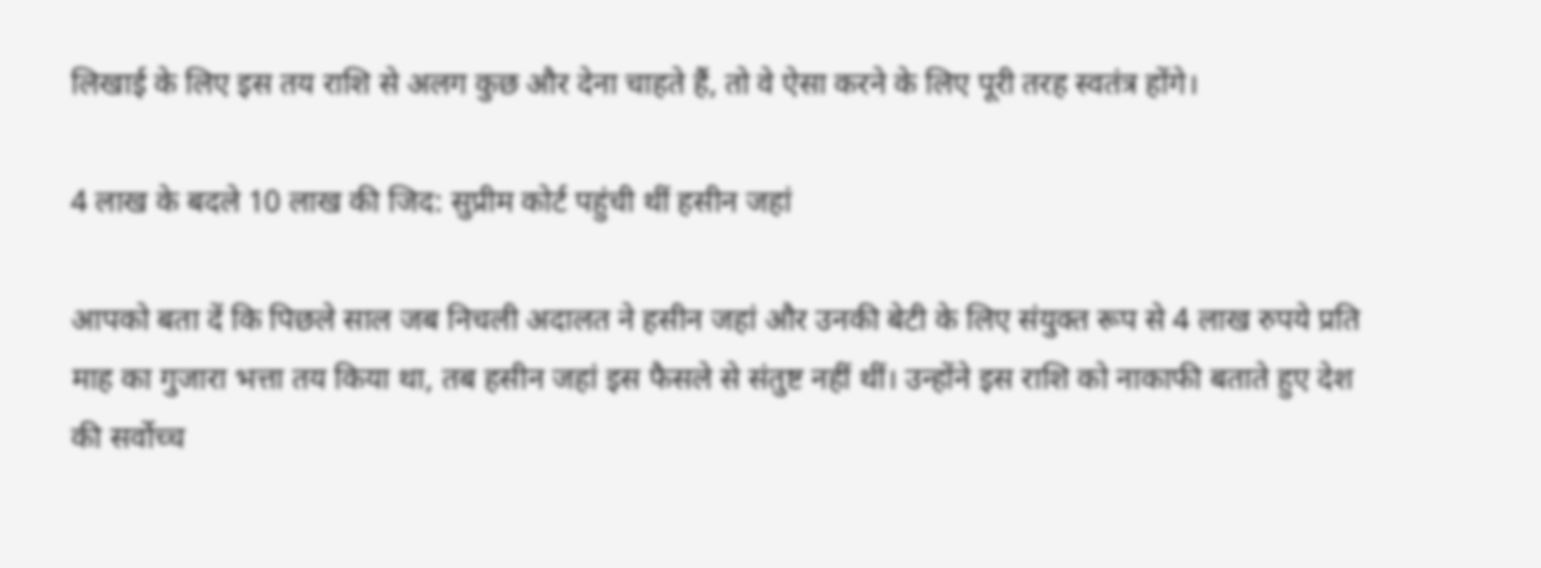लिखाई के लिए इस तय राशि से अलग कुछ और देना चाहते हैं, तो वे ऐसा करने के लिए पूरी तरह स्वतंत्र होंगे।

4 लाख के बदले 10 लाख की जिद: सुप्रीम कोर्ट पहुंची थीं हसीन जहां

आपको बता दें कि पिछले साल जब निचली अदालत ने हसीन जहां और उनकी बेटी के लिए संयुक्त रूप से 4 लाख रुपये प्रति माह का गुजारा भत्ता तय किया था, तब हसीन जहां इस फैसले से संतुष्ट नहीं थीं। उन्होंने इस राशि को नाकाफी बताते हुए देश की सर्वोच्च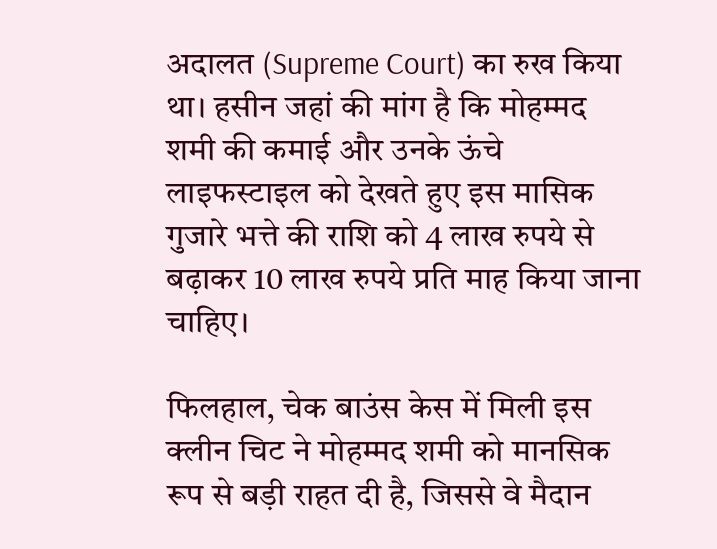अदालत (Supreme Court) का रुख किया था। हसीन जहां की मांग है कि मोहम्मद शमी की कमाई और उनके ऊंचे लाइफस्टाइल को देखते हुए इस मासिक गुजारे भत्ते की राशि को 4 लाख रुपये से बढ़ाकर 10 लाख रुपये प्रति माह किया जाना चाहिए।

फिलहाल, चेक बाउंस केस में मिली इस क्लीन चिट ने मोहम्मद शमी को मानसिक रूप से बड़ी राहत दी है, जिससे वे मैदान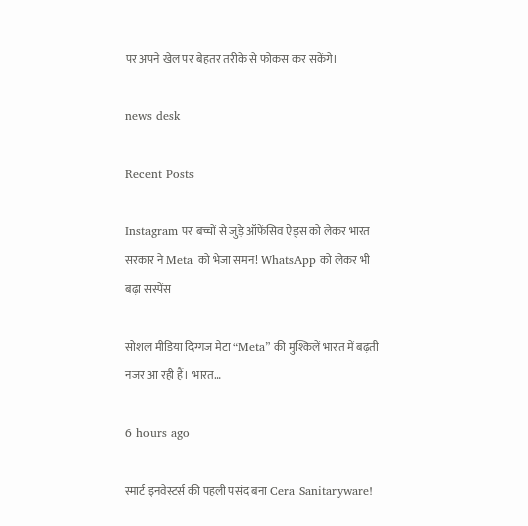पर अपने खेल पर बेहतर तरीके से फोकस कर सकेंगे।

news desk

Recent Posts

Instagram पर बच्चों से जुड़े ऑफेंसिव ऐड्स को लेकर भारत सरकार ने Meta को भेजा समन! WhatsApp को लेकर भी बढ़ा सस्पेंस

सोशल मीडिया दिग्गज मेटा “Meta” की मुश्किलें भारत में बढ़ती नजर आ रही हैं। भारत…

6 hours ago

स्मार्ट इनवेस्टर्स की पहली पसंद बना Cera Sanitaryware!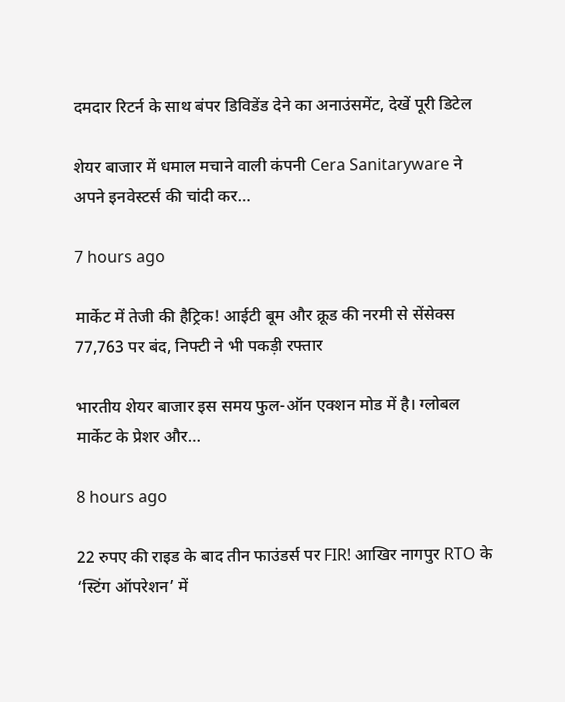दमदार रिटर्न के साथ बंपर डिविडेंड देने का अनाउंसमेंट, देखें पूरी डिटेल

शेयर बाजार में धमाल मचाने वाली कंपनी Cera Sanitaryware ने अपने इनवेस्टर्स की चांदी कर…

7 hours ago

मार्केट में तेजी की हैट्रिक! आईटी बूम और क्रूड की नरमी से सेंसेक्स 77,763 पर बंद, निफ्टी ने भी पकड़ी रफ्तार

भारतीय शेयर बाजार इस समय फुल-ऑन एक्शन मोड में है। ग्लोबल मार्केट के प्रेशर और…

8 hours ago

22 रुपए की राइड के बाद तीन फाउंडर्स पर FIR! आखिर नागपुर RTO के ‘स्टिंग ऑपरेशन’ में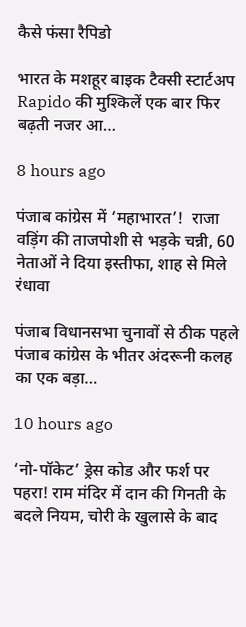कैसे फंसा रैपिडो

भारत के मशहूर बाइक टैक्सी स्टार्टअप Rapido की मुश्किलें एक बार फिर बढ़ती नजर आ…

8 hours ago

पंजाब कांग्रेस में ‘महाभारत’!  राजा वड़िंग की ताजपोशी से भड़के चन्नी, 60 नेताओं ने दिया इस्तीफा, शाह से मिले रंधावा

पंजाब विधानसभा चुनावों से ठीक पहले पंजाब कांग्रेस के भीतर अंदरूनी कलह का एक बड़ा…

10 hours ago

‘नो-पॉकेट’ ड्रेस कोड और फर्श पर पहरा! राम मंदिर में दान की गिनती के बदले नियम, चोरी के खुलासे के बाद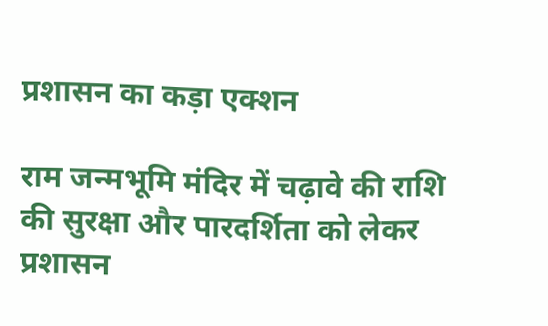प्रशासन का कड़ा एक्शन

राम जन्मभूमि मंदिर में चढ़ावे की राशि की सुरक्षा और पारदर्शिता को लेकर प्रशासन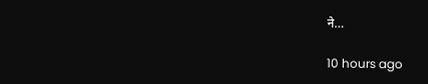ने…

10 hours ago